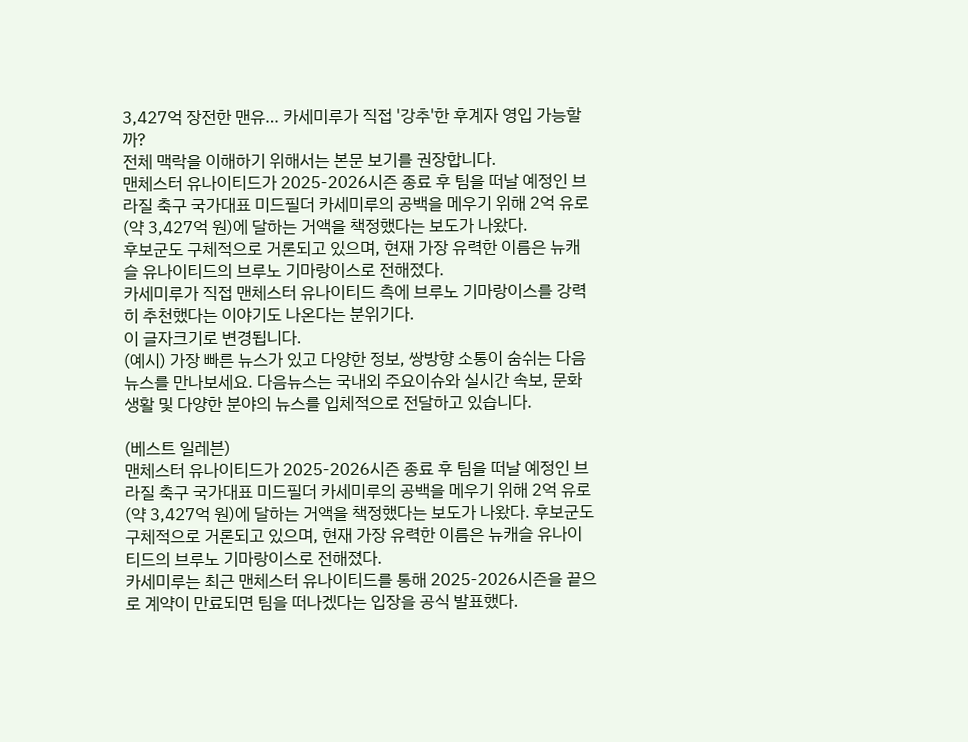3,427억 장전한 맨유… 카세미루가 직접 '강추'한 후계자 영입 가능할까?
전체 맥락을 이해하기 위해서는 본문 보기를 권장합니다.
맨체스터 유나이티드가 2025-2026시즌 종료 후 팀을 떠날 예정인 브라질 축구 국가대표 미드필더 카세미루의 공백을 메우기 위해 2억 유로(약 3,427억 원)에 달하는 거액을 책정했다는 보도가 나왔다.
후보군도 구체적으로 거론되고 있으며, 현재 가장 유력한 이름은 뉴캐슬 유나이티드의 브루노 기마랑이스로 전해졌다.
카세미루가 직접 맨체스터 유나이티드 측에 브루노 기마랑이스를 강력히 추천했다는 이야기도 나온다는 분위기다.
이 글자크기로 변경됩니다.
(예시) 가장 빠른 뉴스가 있고 다양한 정보, 쌍방향 소통이 숨쉬는 다음뉴스를 만나보세요. 다음뉴스는 국내외 주요이슈와 실시간 속보, 문화생활 및 다양한 분야의 뉴스를 입체적으로 전달하고 있습니다.

(베스트 일레븐)
맨체스터 유나이티드가 2025-2026시즌 종료 후 팀을 떠날 예정인 브라질 축구 국가대표 미드필더 카세미루의 공백을 메우기 위해 2억 유로(약 3,427억 원)에 달하는 거액을 책정했다는 보도가 나왔다. 후보군도 구체적으로 거론되고 있으며, 현재 가장 유력한 이름은 뉴캐슬 유나이티드의 브루노 기마랑이스로 전해졌다.
카세미루는 최근 맨체스터 유나이티드를 통해 2025-2026시즌을 끝으로 계약이 만료되면 팀을 떠나겠다는 입장을 공식 발표했다.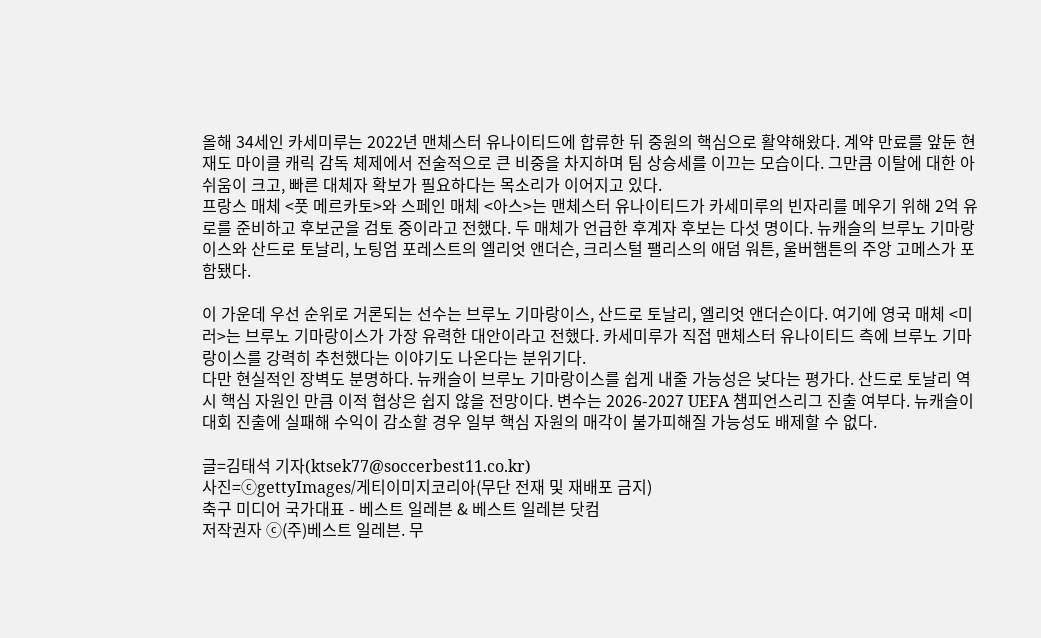올해 34세인 카세미루는 2022년 맨체스터 유나이티드에 합류한 뒤 중원의 핵심으로 활약해왔다. 계약 만료를 앞둔 현재도 마이클 캐릭 감독 체제에서 전술적으로 큰 비중을 차지하며 팀 상승세를 이끄는 모습이다. 그만큼 이탈에 대한 아쉬움이 크고, 빠른 대체자 확보가 필요하다는 목소리가 이어지고 있다.
프랑스 매체 <풋 메르카토>와 스페인 매체 <아스>는 맨체스터 유나이티드가 카세미루의 빈자리를 메우기 위해 2억 유로를 준비하고 후보군을 검토 중이라고 전했다. 두 매체가 언급한 후계자 후보는 다섯 명이다. 뉴캐슬의 브루노 기마랑이스와 산드로 토날리, 노팅엄 포레스트의 엘리엇 앤더슨, 크리스털 팰리스의 애덤 워튼, 울버햄튼의 주앙 고메스가 포함됐다.

이 가운데 우선 순위로 거론되는 선수는 브루노 기마랑이스, 산드로 토날리, 엘리엇 앤더슨이다. 여기에 영국 매체 <미러>는 브루노 기마랑이스가 가장 유력한 대안이라고 전했다. 카세미루가 직접 맨체스터 유나이티드 측에 브루노 기마랑이스를 강력히 추천했다는 이야기도 나온다는 분위기다.
다만 현실적인 장벽도 분명하다. 뉴캐슬이 브루노 기마랑이스를 쉽게 내줄 가능성은 낮다는 평가다. 산드로 토날리 역시 핵심 자원인 만큼 이적 협상은 쉽지 않을 전망이다. 변수는 2026-2027 UEFA 챔피언스리그 진출 여부다. 뉴캐슬이 대회 진출에 실패해 수익이 감소할 경우 일부 핵심 자원의 매각이 불가피해질 가능성도 배제할 수 없다.

글=김태석 기자(ktsek77@soccerbest11.co.kr)
사진=ⓒgettyImages/게티이미지코리아(무단 전재 및 재배포 금지)
축구 미디어 국가대표 - 베스트 일레븐 & 베스트 일레븐 닷컴
저작권자 ⓒ(주)베스트 일레븐. 무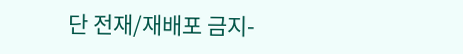단 전재/재배포 금지-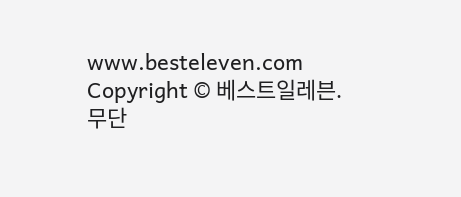www.besteleven.com
Copyright © 베스트일레븐. 무단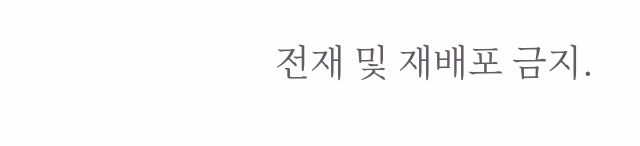전재 및 재배포 금지.